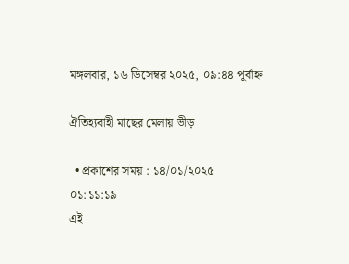মঙ্গলবার, ১৬ ডিসেম্বর ২০২৫, ০৯:৪৪ পূর্বাহ্ন

ঐতিহ্যবাহী মাছের মেলায় ভীড়

  • প্রকাশের সময় : ১৪/০১/২০২৫ ০১:১১:১৯
এই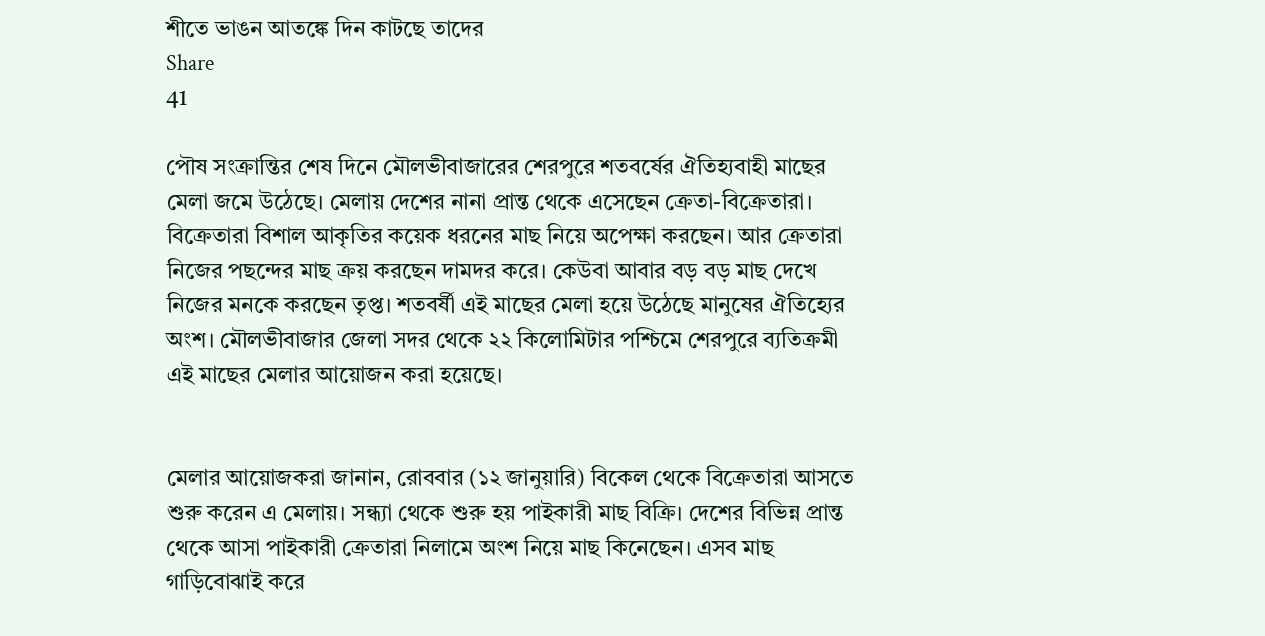শীতে ভাঙন আতঙ্কে দিন কাটছে তাদের
Share
41

পৌষ সংক্রান্তির শেষ দিনে মৌলভীবাজারের শেরপুরে শতবর্ষের ঐতিহ্যবাহী মাছের মেলা জমে উঠেছে। মেলায় দেশের নানা প্রান্ত থেকে এসেছেন ক্রেতা-বিক্রেতারা। বিক্রেতারা বিশাল আকৃতির কয়েক ধরনের মাছ নিয়ে অপেক্ষা করছেন। আর ক্রেতারা নিজের পছন্দের মাছ ক্রয় করছেন দামদর করে। কেউবা আবার বড় বড় মাছ দেখে নিজের মনকে করছেন তৃপ্ত। শতবর্ষী এই মাছের মেলা হয়ে উঠেছে মানুষের ঐতিহ্যের অংশ। মৌলভীবাজার জেলা সদর থেকে ২২ কিলোমিটার পশ্চিমে শেরপুরে ব্যতিক্রমী এই মাছের মেলার আয়োজন করা হয়েছে।


মেলার আয়োজকরা জানান, রোববার (১২ জানুয়ারি) বিকেল থেকে বিক্রেতারা আসতে শুরু করেন এ মেলায়। সন্ধ্যা থেকে শুরু হয় পাইকারী মাছ বিক্রি। দেশের বিভিন্ন প্রান্ত থেকে আসা পাইকারী ক্রেতারা নিলামে অংশ নিয়ে মাছ কিনেছেন। এসব মাছ গাড়িবোঝাই করে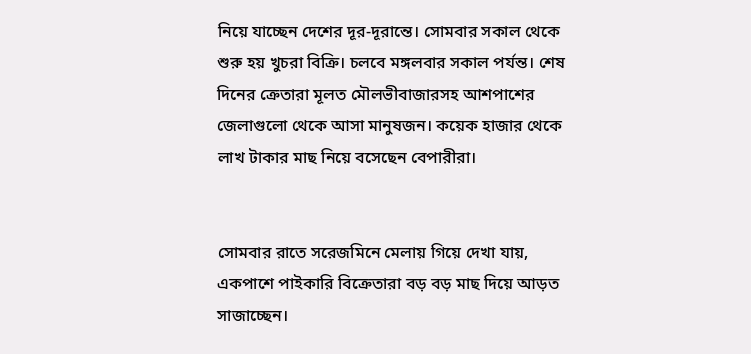নিয়ে যাচ্ছেন দেশের দূর-দূরান্তে। সোমবার সকাল থেকে শুরু হয় খুচরা বিক্রি। চলবে মঙ্গলবার সকাল পর্যন্ত। শেষ দিনের ক্রেতারা মূলত মৌলভীবাজারসহ আশপাশের জেলাগুলো থেকে আসা মানুষজন। কয়েক হাজার থেকে লাখ টাকার মাছ নিয়ে বসেছেন বেপারীরা।


সোমবার রাতে সরেজমিনে মেলায় গিয়ে দেখা যায়, একপাশে পাইকারি বিক্রেতারা বড় বড় মাছ দিয়ে আড়ত সাজাচ্ছেন।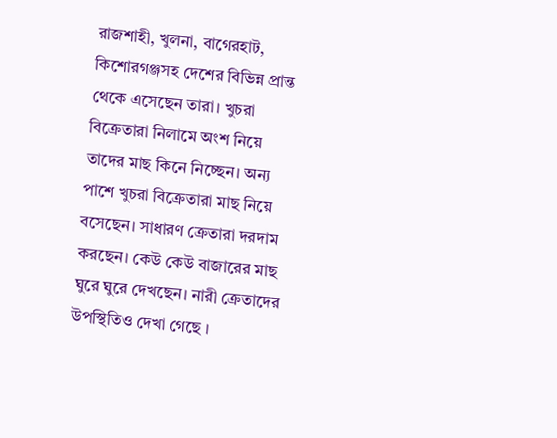রাজশাহী, খুলনা, বাগেরহাট, কিশোরগঞ্জসহ দেশের বিভিন্ন প্রান্ত থেকে এসেছেন তারা। খুচরা বিক্রেতারা নিলামে অংশ নিয়ে তাদের মাছ কিনে নিচ্ছেন। অন্য পাশে খুচরা বিক্রেতারা মাছ নিয়ে বসেছেন। সাধারণ ক্রেতারা দরদাম করছেন। কেউ কেউ বাজারের মাছ ঘুরে ঘুরে দেখছেন। নারী ক্রেতাদের উপস্থিতিও দেখা গেছে ।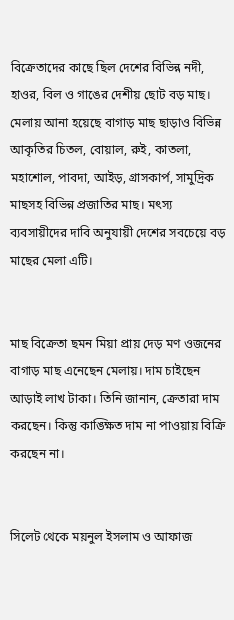বিক্রেতাদের কাছে ছিল দেশের বিভিন্ন নদী, হাওর, বিল ও গাঙের দেশীয় ছোট বড় মাছ। মেলায় আনা হয়েছে বাগাড় মাছ ছাড়াও বিভিন্ন আকৃতির চিতল, বোয়াল, রুই, কাতলা, মহাশোল, পাবদা, আইড়, গ্রাসকার্প, সামুদ্রিক মাছসহ বিভিন্ন প্রজাতির মাছ। মৎস্য ব্যবসায়ীদের দাবি অনুযায়ী দেশের সবচেয়ে বড় মাছের মেলা এটি।


মাছ বিক্রেতা ছমন মিয়া প্রায় দেড় মণ ওজনের বাগাড় মাছ এনেছেন মেলায়। দাম চাইছেন আড়াই লাখ টাকা। তিনি জানান, ক্রেতারা দাম করছেন। কিন্তু কাঙ্ক্ষিত দাম না পাওয়ায় বিক্রি করছেন না।


সিলেট থেকে ময়নুল ইসলাম ও আফাজ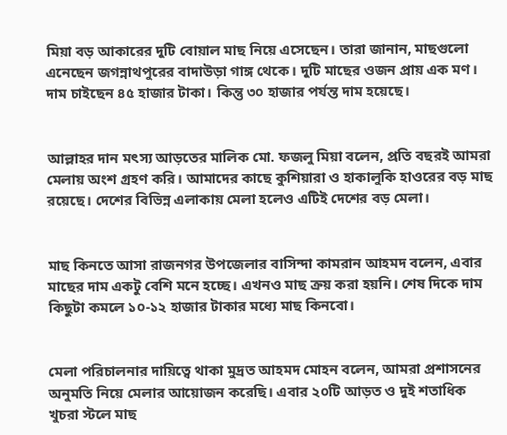মিয়া বড় আকারের দুটি বোয়াল মাছ নিয়ে এসেছেন। তারা জানান, মাছগুলো এনেছেন জগন্নাথপুরের বাদাউড়া গাঙ্গ থেকে। দুটি মাছের ওজন প্রায় এক মণ। দাম চাইছেন ৪৫ হাজার টাকা। কিন্তু ৩০ হাজার পর্যন্ত দাম হয়েছে।


আল্লাহর দান মৎস্য আড়তের মালিক মো. ফজলু মিয়া বলেন, প্রতি বছরই আমরা মেলায় অংশ গ্রহণ করি। আমাদের কাছে কুশিয়ারা ও হাকালুকি হাওরের বড় মাছ রয়েছে। দেশের বিভিন্ন এলাকায় মেলা হলেও এটিই দেশের বড় মেলা।


মাছ কিনতে আসা রাজনগর উপজেলার বাসিন্দা কামরান আহমদ বলেন, এবার মাছের দাম একটু বেশি মনে হচ্ছে। এখনও মাছ ক্রয় করা হয়নি। শেষ দিকে দাম কিছুটা কমলে ১০-১২ হাজার টাকার মধ্যে মাছ কিনবো।


মেলা পরিচালনার দায়িত্বে থাকা মুদ্রত আহমদ মোহন বলেন, আমরা প্রশাসনের অনুমতি নিয়ে মেলার আয়োজন করেছি। এবার ২০টি আড়ত ও দুই শতাধিক খুচরা স্টলে মাছ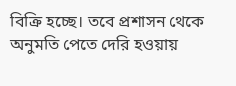বিক্রি হচ্ছে। তবে প্রশাসন থেকে অনুমতি পেতে দেরি হওয়ায়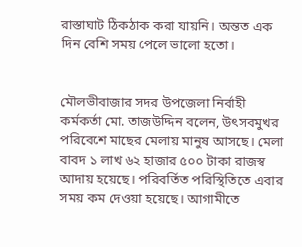রাস্তাঘাট ঠিকঠাক করা যায়নি। অন্তত এক দিন বেশি সময় পেলে ভালো হতো।


মৌলভীবাজার সদর উপজেলা নির্বাহী কর্মকর্তা মো. তাজউদ্দিন বলেন, উৎসবমুখর পরিবেশে মাছের মেলায় মানুষ আসছে। মেলা বাবদ ১ লাখ ৬২ হাজার ৫০০ টাকা রাজস্ব আদায় হয়েছে। পরিবর্তিত পরিস্থিতিতে এবার সময় কম দেওয়া হয়েছে। আগামীতে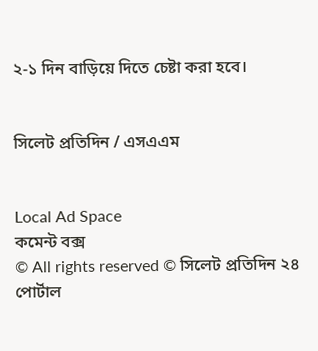২-১ দিন বাড়িয়ে দিতে চেষ্টা করা হবে।


সিলেট প্রতিদিন / এসএএম


Local Ad Space
কমেন্ট বক্স
© All rights reserved © সিলেট প্রতিদিন ২৪
পোর্টাল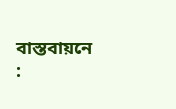বাস্তবায়নে :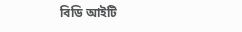বিডি আইটি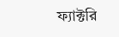ফ্যাক্টরি